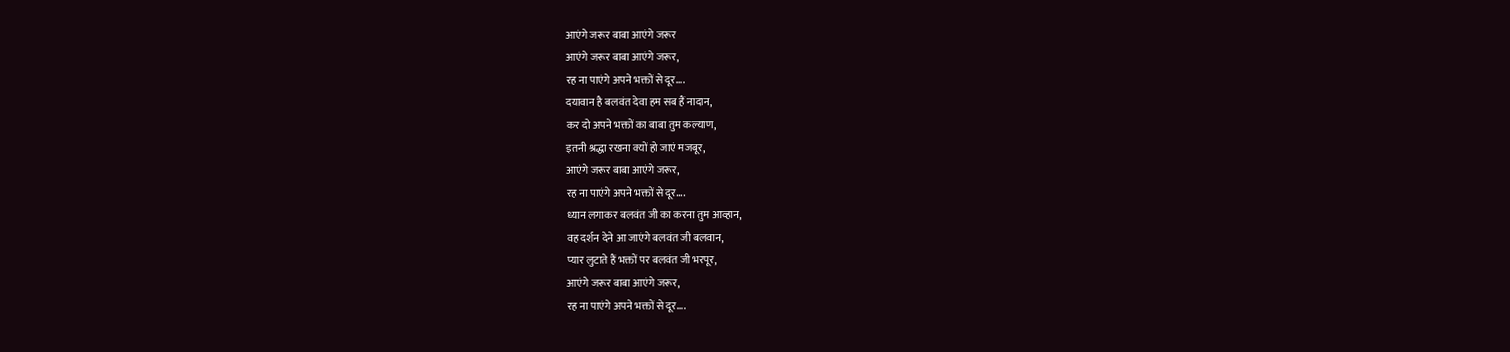आएंगे जरूर बाबा आएंगे जरूर
आएंगे जरूर बाबा आएंगे जरूर,
रह ना पाएंगे अपने भक्तों से दूर....
दयावान है बलवंत देवा हम सब हैं नादान,
कर दो अपने भक्तों का बाबा तुम कल्याण,
इतनी श्रद्धा रखना क्यों हो जाएं मजबूर,
आएंगे जरूर बाबा आएंगे जरूर,
रह ना पाएंगे अपने भक्तों से दूर....
ध्यान लगाकर बलवंत जी का करना तुम आव्हान,
वह दर्शन देने आ जाएंगे बलवंत जी बलवान,
प्यार लुटाते हैं भक्तों पर बलवंत जी भरपूर,
आएंगे जरूर बाबा आएंगे जरूर,
रह ना पाएंगे अपने भक्तों से दूर....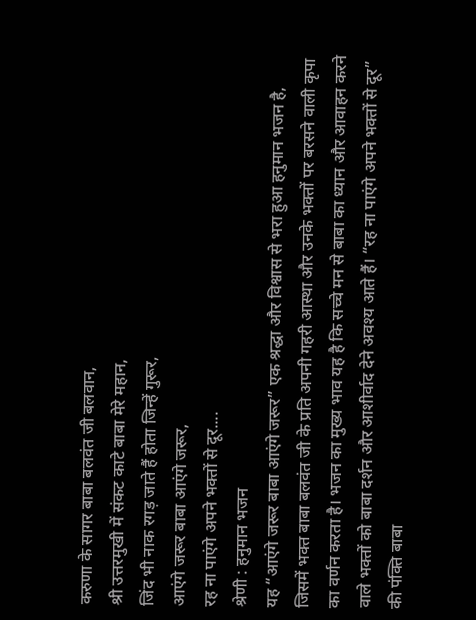करुणा के सागर बाबा बलवंत जी बलवान,
श्री उत्तरमुखी में संकट काटे बाबा मेरे महान,
जिंद भी नाक रगड़ जाते हैं होता जिन्हें गुरूर,
आएंगे जरूर बाबा आएंगे जरूर,
रह ना पाएंगे अपने भक्तों से दूर....
श्रेणी : हनुमान भजन
यह “आएंगे जरूर बाबा आएंगे जरूर” एक श्रद्धा और विश्वास से भरा हुआ हनुमान भजन है, जिसमें भक्त बाबा बलवंत जी के प्रति अपनी गहरी आस्था और उनके भक्तों पर बरसने वाली कृपा का वर्णन करता है। भजन का मुख्य भाव यह है कि सच्चे मन से बाबा का ध्यान और आवाहन करने वाले भक्तों को बाबा दर्शन और आशीर्वाद देने अवश्य आते हैं। “रह ना पाएंगे अपने भक्तों से दूर” की पंक्ति बाबा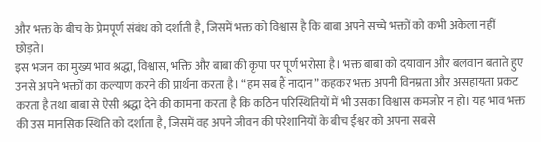और भक्त के बीच के प्रेमपूर्ण संबंध को दर्शाती है, जिसमें भक्त को विश्वास है कि बाबा अपने सच्चे भक्तों को कभी अकेला नहीं छोड़ते।
इस भजन का मुख्य भाव श्रद्धा, विश्वास, भक्ति और बाबा की कृपा पर पूर्ण भरोसा है। भक्त बाबा को दयावान और बलवान बताते हुए उनसे अपने भक्तों का कल्याण करने की प्रार्थना करता है। “हम सब हैं नादान” कहकर भक्त अपनी विनम्रता और असहायता प्रकट करता है तथा बाबा से ऐसी श्रद्धा देने की कामना करता है कि कठिन परिस्थितियों में भी उसका विश्वास कमजोर न हो। यह भाव भक्त की उस मानसिक स्थिति को दर्शाता है, जिसमें वह अपने जीवन की परेशानियों के बीच ईश्वर को अपना सबसे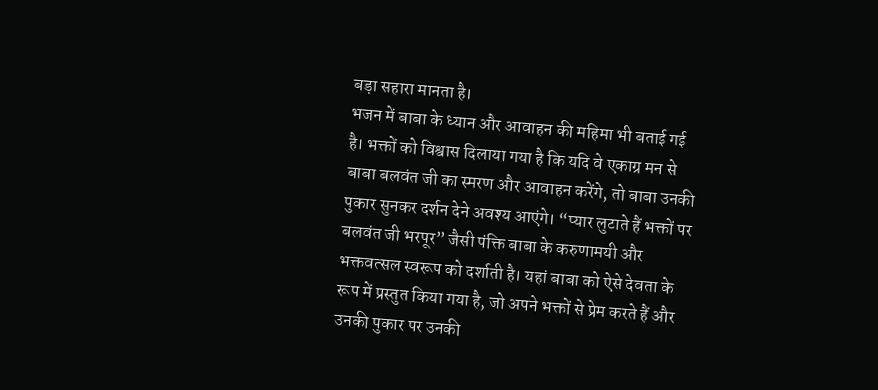बड़ा सहारा मानता है।
भजन में बाबा के ध्यान और आवाहन की महिमा भी बताई गई है। भक्तों को विश्वास दिलाया गया है कि यदि वे एकाग्र मन से बाबा बलवंत जी का स्मरण और आवाहन करेंगे, तो बाबा उनकी पुकार सुनकर दर्शन देने अवश्य आएंगे। “प्यार लुटाते हैं भक्तों पर बलवंत जी भरपूर” जैसी पंक्ति बाबा के करुणामयी और भक्तवत्सल स्वरूप को दर्शाती है। यहां बाबा को ऐसे देवता के रूप में प्रस्तुत किया गया है, जो अपने भक्तों से प्रेम करते हैं और उनकी पुकार पर उनकी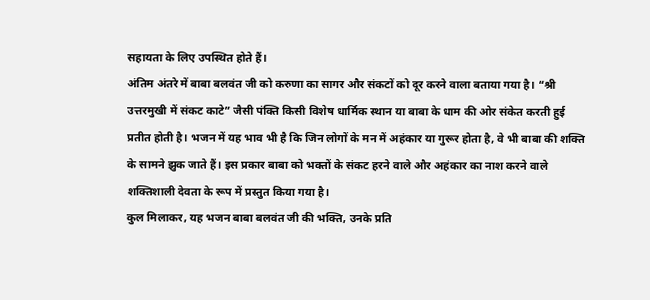सहायता के लिए उपस्थित होते हैं।
अंतिम अंतरे में बाबा बलवंत जी को करुणा का सागर और संकटों को दूर करने वाला बताया गया है। “श्री उत्तरमुखी में संकट काटे” जैसी पंक्ति किसी विशेष धार्मिक स्थान या बाबा के धाम की ओर संकेत करती हुई प्रतीत होती है। भजन में यह भाव भी है कि जिन लोगों के मन में अहंकार या गुरूर होता है, वे भी बाबा की शक्ति के सामने झुक जाते हैं। इस प्रकार बाबा को भक्तों के संकट हरने वाले और अहंकार का नाश करने वाले शक्तिशाली देवता के रूप में प्रस्तुत किया गया है।
कुल मिलाकर, यह भजन बाबा बलवंत जी की भक्ति, उनके प्रति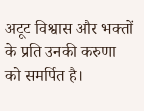अटूट विश्वास और भक्तों के प्रति उनकी करुणा को समर्पित है।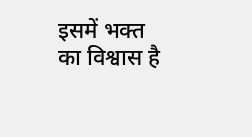इसमें भक्त का विश्वास है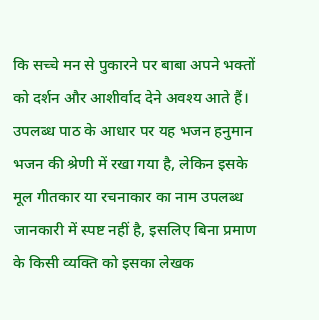कि सच्चे मन से पुकारने पर बाबा अपने भक्तों को दर्शन और आशीर्वाद देने अवश्य आते हैं। उपलब्ध पाठ के आधार पर यह भजन हनुमान भजन की श्रेणी में रखा गया है, लेकिन इसके मूल गीतकार या रचनाकार का नाम उपलब्ध जानकारी में स्पष्ट नहीं है, इसलिए बिना प्रमाण के किसी व्यक्ति को इसका लेखक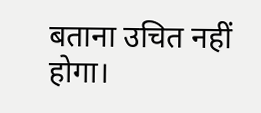बताना उचित नहीं होगा।